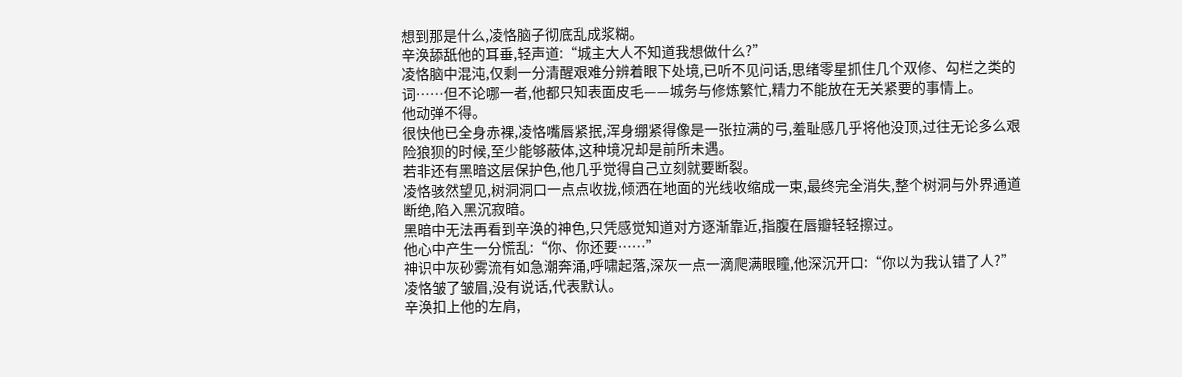想到那是什么,凌恪脑子彻底乱成浆糊。
辛涣舔舐他的耳垂,轻声道:“城主大人不知道我想做什么?”
凌恪脑中混沌,仅剩一分清醒艰难分辨着眼下处境,已听不见问话,思绪零星抓住几个双修、勾栏之类的词……但不论哪一者,他都只知表面皮毛——城务与修炼繁忙,精力不能放在无关紧要的事情上。
他动弹不得。
很快他已全身赤裸,凌恪嘴唇紧抿,浑身绷紧得像是一张拉满的弓,羞耻感几乎将他没顶,过往无论多么艰险狼狈的时候,至少能够蔽体,这种境况却是前所未遇。
若非还有黑暗这层保护色,他几乎觉得自己立刻就要断裂。
凌恪骇然望见,树洞洞口一点点收拢,倾洒在地面的光线收缩成一束,最终完全消失,整个树洞与外界通道断绝,陷入黑沉寂暗。
黑暗中无法再看到辛涣的神色,只凭感觉知道对方逐渐靠近,指腹在唇瓣轻轻擦过。
他心中产生一分慌乱:“你、你还要……”
神识中灰砂雾流有如急潮奔涌,呼啸起落,深灰一点一滴爬满眼瞳,他深沉开口:“你以为我认错了人?”
凌恪皱了皱眉,没有说话,代表默认。
辛涣扣上他的左肩,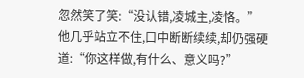忽然笑了笑:“没认错,凌城主,凌恪。”
他几乎站立不住,口中断断续续,却仍强硬道:“你这样做,有什么、意义吗?”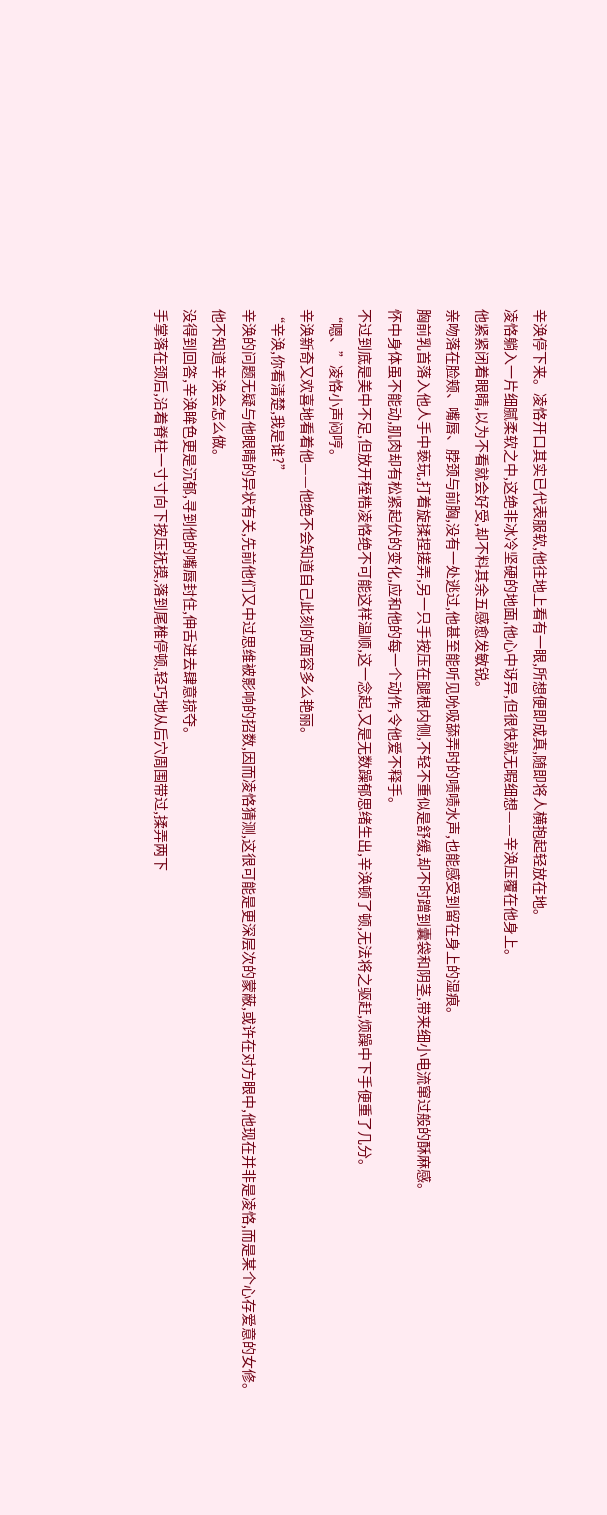辛涣停下来。凌恪开口其实已代表服软,他往地上看有一眼,所想便即成真,随即将人横抱起轻放在地。
凌恪躺入一片细腻柔软之中,这绝非冰冷坚硬的地面,他心中讶异,但很快就无暇细想——辛涣压覆在他身上。
他紧紧闭着眼睛,以为不看就会好受,却不料其余五感愈发敏锐。
亲吻落在脸颊、嘴唇、脖颈与前胸,没有一处逃过,他甚至能听见吮吸舔弄时的啧啧水声,也能感受到留在身上的湿痕。
胸前乳首落入他人手中亵玩,打着旋揉捏搓弄,另一只手按压在腿根内侧,不轻不重似是舒缓,却不时蹭到囊袋和阴茎,带来细小电流窜过般的酥麻感。
怀中身体虽不能动,肌肉却有松紧起伏的变化,应和他的每一个动作,令他爱不释手。
不过到底是美中不足,但放开桎梏凌恪绝不可能这样温顺,这一念起,又是无数躁郁思绪生出,辛涣顿了顿,无法将之驱赶,烦躁中下手便重了几分。
“嗯、”凌恪小声闷哼。
辛涣新奇又欢喜地看着他——他绝不会知道自己此刻的面容多么艳丽。
“辛涣,你看清楚,我是谁?”
辛涣的问题无疑与他眼睛的异状有关,先前他们又中过思维被影响的招数,因而凌恪猜测,这很可能是更深层次的蒙蔽,或许在对方眼中,他现在并非是凌恪,而是某个心存爱意的女修。
他不知道辛涣会怎么做。
没得到回答,辛涣眸色更是沉郁,寻到他的嘴唇封住,伸舌进去肆意掠夺。
手掌落在颈后,沿着脊柱一寸寸向下按压抚摸,落到尾椎停顿,轻巧地从后穴周围带过,揉弄两下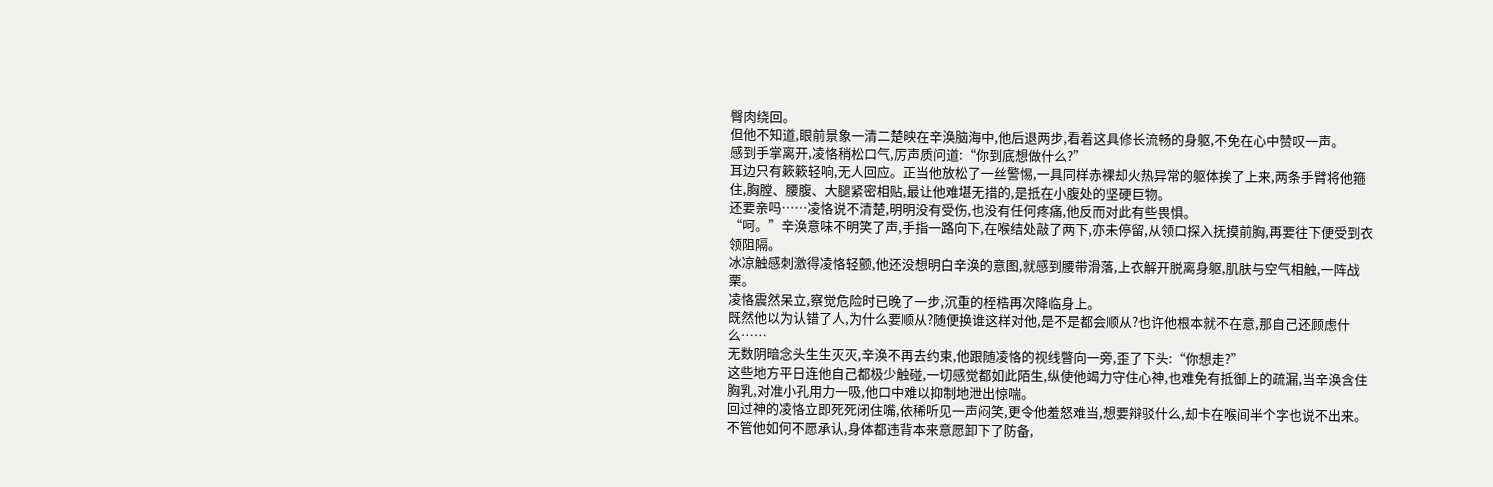臀肉绕回。
但他不知道,眼前景象一清二楚映在辛涣脑海中,他后退两步,看着这具修长流畅的身躯,不免在心中赞叹一声。
感到手掌离开,凌恪稍松口气,厉声质问道:“你到底想做什么?”
耳边只有簌簌轻响,无人回应。正当他放松了一丝警惕,一具同样赤裸却火热异常的躯体挨了上来,两条手臂将他箍住,胸膛、腰腹、大腿紧密相贴,最让他难堪无措的,是抵在小腹处的坚硬巨物。
还要亲吗……凌恪说不清楚,明明没有受伤,也没有任何疼痛,他反而对此有些畏惧。
“呵。”辛涣意味不明笑了声,手指一路向下,在喉结处敲了两下,亦未停留,从领口探入抚摸前胸,再要往下便受到衣领阻隔。
冰凉触感刺激得凌恪轻颤,他还没想明白辛涣的意图,就感到腰带滑落,上衣解开脱离身躯,肌肤与空气相触,一阵战栗。
凌恪震然呆立,察觉危险时已晚了一步,沉重的桎梏再次降临身上。
既然他以为认错了人,为什么要顺从?随便换谁这样对他,是不是都会顺从?也许他根本就不在意,那自己还顾虑什么……
无数阴暗念头生生灭灭,辛涣不再去约束,他跟随凌恪的视线瞥向一旁,歪了下头:“你想走?”
这些地方平日连他自己都极少触碰,一切感觉都如此陌生,纵使他竭力守住心神,也难免有抵御上的疏漏,当辛涣含住胸乳,对准小孔用力一吸,他口中难以抑制地泄出惊喘。
回过神的凌恪立即死死闭住嘴,依稀听见一声闷笑,更令他羞怒难当,想要辩驳什么,却卡在喉间半个字也说不出来。
不管他如何不愿承认,身体都违背本来意愿卸下了防备,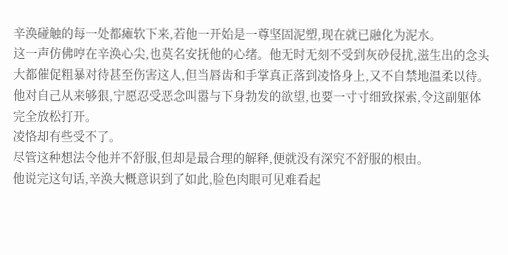辛涣碰触的每一处都瘫软下来,若他一开始是一尊坚固泥塑,现在就已融化为泥水。
这一声仿佛哼在辛涣心尖,也莫名安抚他的心绪。他无时无刻不受到灰砂侵扰,滋生出的念头大都催促粗暴对待甚至伤害这人,但当唇齿和手掌真正落到凌恪身上,又不自禁地温柔以待。
他对自己从来够狠,宁愿忍受恶念叫嚣与下身勃发的欲望,也要一寸寸细致探索,令这副躯体完全放松打开。
凌恪却有些受不了。
尽管这种想法令他并不舒服,但却是最合理的解释,便就没有深究不舒服的根由。
他说完这句话,辛涣大概意识到了如此,脸色肉眼可见难看起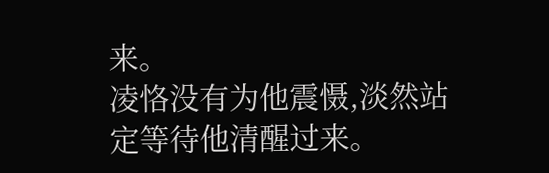来。
凌恪没有为他震慑,淡然站定等待他清醒过来。